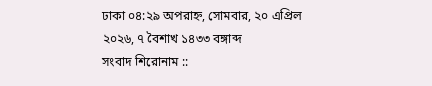ঢাকা ০৪:২৯ অপরাহ্ন, সোমবার, ২০ এপ্রিল ২০২৬, ৭ বৈশাখ ১৪৩৩ বঙ্গাব্দ
সংবাদ শিরোনাম ::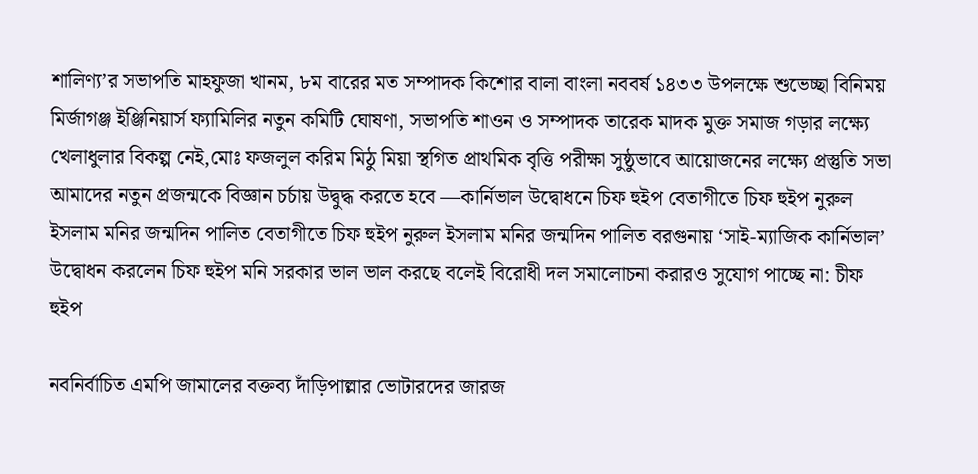শালিণ্য’র সভাপতি মাহফুজা খানম, ৮ম বারের মত সম্পাদক কিশোর বালা বাংলা নববর্ষ ১৪৩৩ উপলক্ষে শুভেচ্ছা বিনিময় মির্জাগঞ্জ ইঞ্জিনিয়ার্স ফ্যামিলির নতুন কমিটি ঘোষণা, সভাপতি শাওন ও সম্পাদক তারেক মাদক মুক্ত সমাজ গড়ার লক্ষ্যে খেলাধুলার বিকল্প নেই,মোঃ ফজলুল করিম মিঠু মিয়া স্থগিত প্রাথমিক বৃত্তি পরীক্ষা সুষ্ঠুভাবে আয়োজনের লক্ষ্যে প্রস্তুতি সভা আমাদের নতুন প্রজন্মকে বিজ্ঞান চর্চায় উদ্বুদ্ধ করতে হবে —কার্নিভাল উদ্বোধনে চিফ হুইপ বেতাগীতে চিফ হুইপ নুরুল ইসলাম মনির জন্মদিন পালিত বেতাগীতে চিফ হুইপ নুরুল ইসলাম মনির জন্মদিন পালিত বরগুনায় ‘সাই-ম্যাজিক কার্নিভাল’ উদ্বোধন করলেন চিফ হুইপ মনি সরকার ভাল ভাল করছে বলেই বিরোধী দল সমালোচনা করারও সুযোগ পাচ্ছে না: চীফ হুইপ

নবনির্বাচিত এমপি জামালের বক্তব্য দাঁড়িপাল্লার ভোটারদের জারজ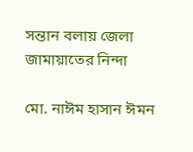সন্তান বলায় জেলা জামায়াতের নিন্দা

মো. নাঈম হাসান ঈমন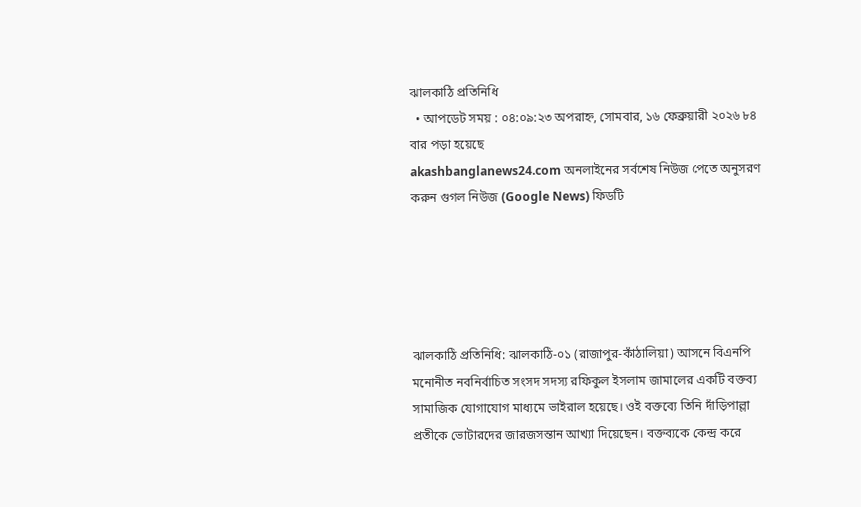ঝালকাঠি প্রতিনিধি
  • আপডেট সময় : ০৪:০৯:২৩ অপরাহ্ন, সোমবার, ১৬ ফেব্রুয়ারী ২০২৬ ৮৪ বার পড়া হয়েছে
akashbanglanews24.com অনলাইনের সর্বশেষ নিউজ পেতে অনুসরণ করুন গুগল নিউজ (Google News) ফিডটি





ঝালকাঠি প্রতিনিধি: ঝালকাঠি-০১ (রাজাপুর-কাঁঠালিয়া) আসনে বিএনপি মনোনীত নবনির্বাচিত সংসদ সদস্য রফিকুল ইসলাম জামালের একটি বক্তব্য সামাজিক যোগাযোগ মাধ্যমে ভাইরাল হয়েছে। ওই বক্তব্যে তিনি দাঁড়িপাল্লা প্রতীকে ভোটারদের জারজসন্তান আখ্যা দিয়েছেন। বক্তব্যকে কেন্দ্র করে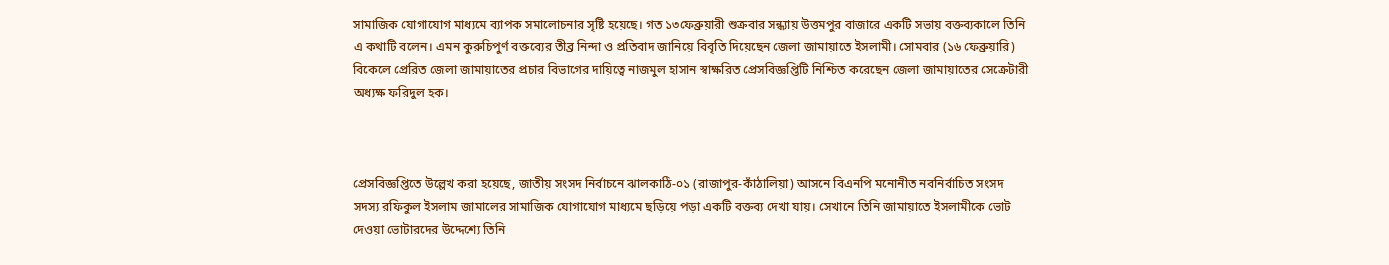সামাজিক যোগাযোগ মাধ্যমে ব্যাপক সমালোচনার সৃষ্টি হয়েছে। গত ১৩ফেব্রুয়ারী শুক্রবার সন্ধ্যায় উত্তমপুর বাজারে একটি সভায় বক্তব্যকালে তিনি এ কথাটি বলেন। এমন কুরুচিপুর্ণ বক্তব্যের তীব্র নিন্দা ও প্রতিবাদ জানিয়ে বিবৃতি দিয়েছেন জেলা জামায়াতে ইসলামী। সোমবার (১৬ ফেব্রুয়ারি) বিকেলে প্রেরিত জেলা জামায়াতের প্রচার বিভাগের দায়িত্বে নাজমুল হাসান স্বাক্ষরিত প্রেসবিজ্ঞপ্তিটি নিশ্চিত করেছেন জেলা জামায়াতের সেক্রেটারী অধ্যক্ষ ফরিদুল হক।



প্রেসবিজ্ঞপ্তিতে উল্লেখ করা হয়েছে, জাতীয় সংসদ নির্বাচনে ঝালকাঠি-০১ (রাজাপুর-কাঁঠালিয়া) আসনে বিএনপি মনোনীত নবনির্বাচিত সংসদ সদস্য রফিকুল ইসলাম জামালের সামাজিক যোগাযোগ মাধ্যমে ছড়িয়ে পড়া একটি বক্তব্য দেখা যায়। সেখানে তিনি জামায়াতে ইসলামীকে ভোট দেওয়া ভোটারদের উদ্দেশ্যে তিনি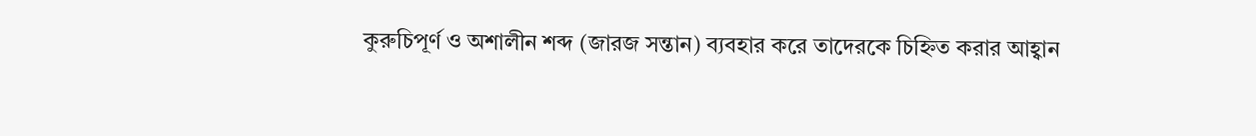কুরুচিপূর্ণ ও অশালীন শব্দ (জারজ সন্তান) ব্যবহার করে তাদেরকে চিহ্নিত করার আহ্বান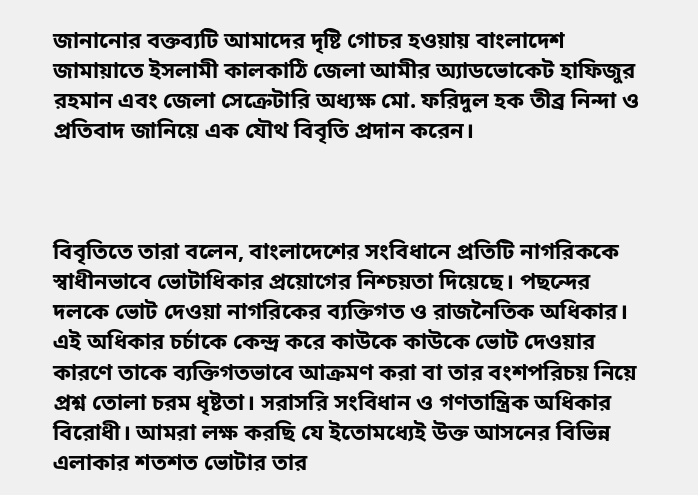জানানোর বক্তব্যটি আমাদের দৃষ্টি গোচর হওয়ায় বাংলাদেশ জামায়াতে ইসলামী কালকাঠি জেলা আমীর অ্যাডভোকেট হাফিজুর রহমান এবং জেলা সেক্রেটারি অধ্যক্ষ মো. ফরিদুল হক তীব্র নিন্দা ও প্রতিবাদ জানিয়ে এক যৌথ বিবৃতি প্রদান করেন।



বিবৃতিতে তারা বলেন, বাংলাদেশের সংবিধানে প্রতিটি নাগরিককে স্বাধীনভাবে ভোটাধিকার প্রয়োগের নিশ্চয়তা দিয়েছে। পছন্দের দলকে ভোট দেওয়া নাগরিকের ব্যক্তিগত ও রাজনৈতিক অধিকার। এই অধিকার চর্চাকে কেন্দ্র করে কাউকে কাউকে ভোট দেওয়ার কারণে তাকে ব্যক্তিগতভাবে আক্রমণ করা বা তার বংশপরিচয় নিয়ে প্রশ্ন তোলা চরম ধৃষ্টতা। সরাসরি সংবিধান ও গণতান্ত্রিক অধিকার বিরোধী। আমরা লক্ষ করছি যে ইতোমধ্যেই উক্ত আসনের বিভিন্ন এলাকার শতশত ভোটার তার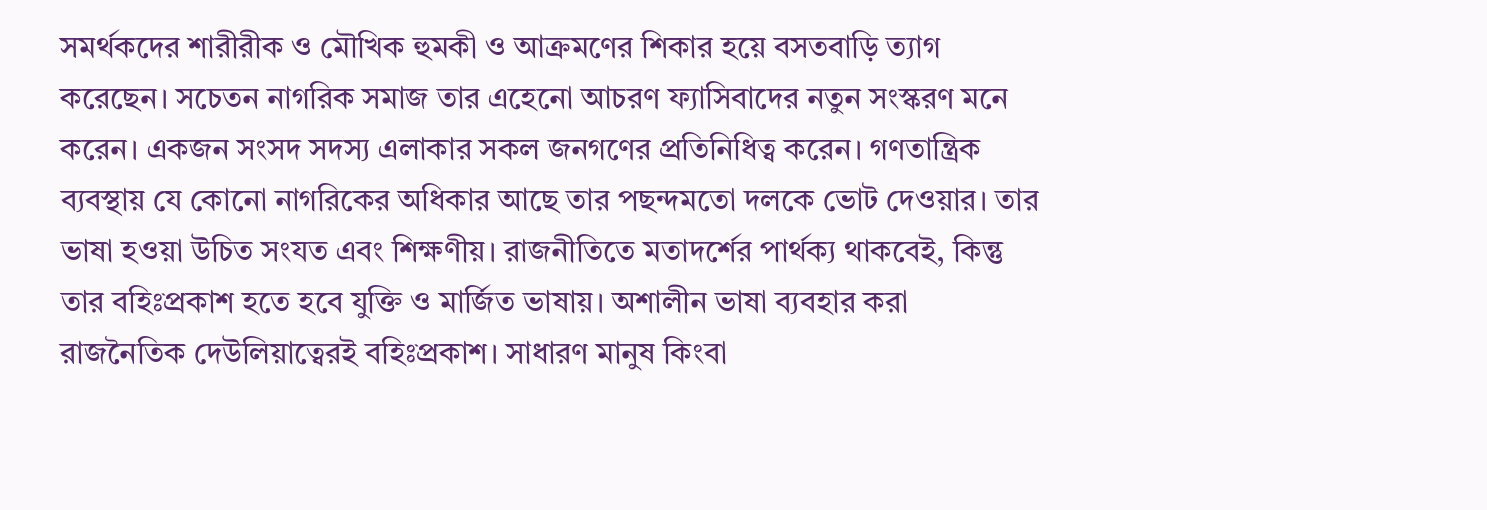সমর্থকদের শারীরীক ও মৌখিক হুমকী ও আক্রমণের শিকার হয়ে বসতবাড়ি ত্যাগ করেছেন। সচেতন নাগরিক সমাজ তার এহেনো আচরণ ফ্যাসিবাদের নতুন সংস্করণ মনে করেন। একজন সংসদ সদস্য এলাকার সকল জনগণের প্রতিনিধিত্ব করেন। গণতান্ত্রিক ব্যবস্থায় যে কোনো নাগরিকের অধিকার আছে তার পছন্দমতো দলকে ভোট দেওয়ার। তার ভাষা হওয়া উচিত সংযত এবং শিক্ষণীয়। রাজনীতিতে মতাদর্শের পার্থক্য থাকবেই, কিন্তু তার বহিঃপ্রকাশ হতে হবে যুক্তি ও মার্জিত ভাষায়। অশালীন ভাষা ব্যবহার করা রাজনৈতিক দেউলিয়াত্বেরই বহিঃপ্রকাশ। সাধারণ মানুষ কিংবা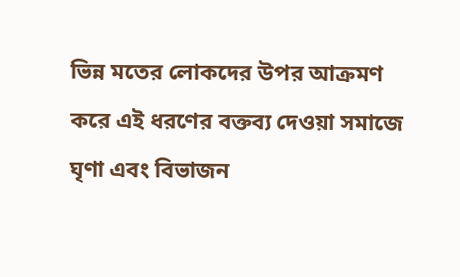ভিন্ন মতের লোকদের উপর আক্রমণ করে এই ধরণের বক্তব্য দেওয়া সমাজে ঘৃণা এবং বিভাজন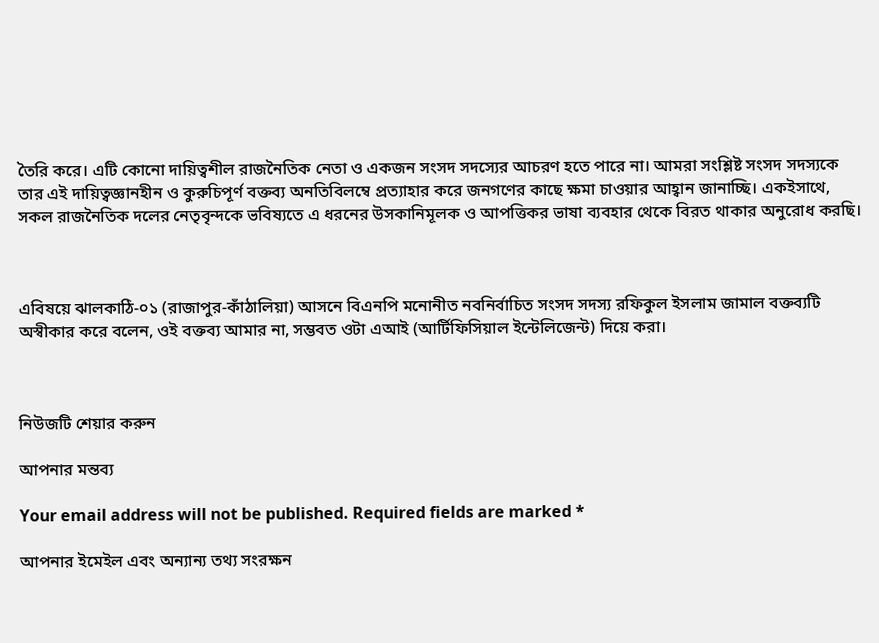তৈরি করে। এটি কোনো দায়িত্বশীল রাজনৈতিক নেতা ও একজন সংসদ সদস্যের আচরণ হতে পারে না। আমরা সংশ্লিষ্ট সংসদ সদস্যকে তার এই দায়িত্বজ্ঞানহীন ও কুরুচিপূর্ণ বক্তব্য অনতিবিলম্বে প্রত্যাহার করে জনগণের কাছে ক্ষমা চাওয়ার আহ্বান জানাচ্ছি। একইসাথে, সকল রাজনৈতিক দলের নেতৃবৃন্দকে ভবিষ্যতে এ ধরনের উসকানিমূলক ও আপত্তিকর ভাষা ব্যবহার থেকে বিরত থাকার অনুরোধ করছি।



এবিষয়ে ঝালকাঠি-০১ (রাজাপুর-কাঁঠালিয়া) আসনে বিএনপি মনোনীত নবনির্বাচিত সংসদ সদস্য রফিকুল ইসলাম জামাল বক্তব্যটি অস্বীকার করে বলেন, ওই বক্তব্য আমার না, সম্ভবত ওটা এআই (আর্টিফিসিয়াল ইন্টেলিজেন্ট) দিয়ে করা।



নিউজটি শেয়ার করুন

আপনার মন্তব্য

Your email address will not be published. Required fields are marked *

আপনার ইমেইল এবং অন্যান্য তথ্য সংরক্ষন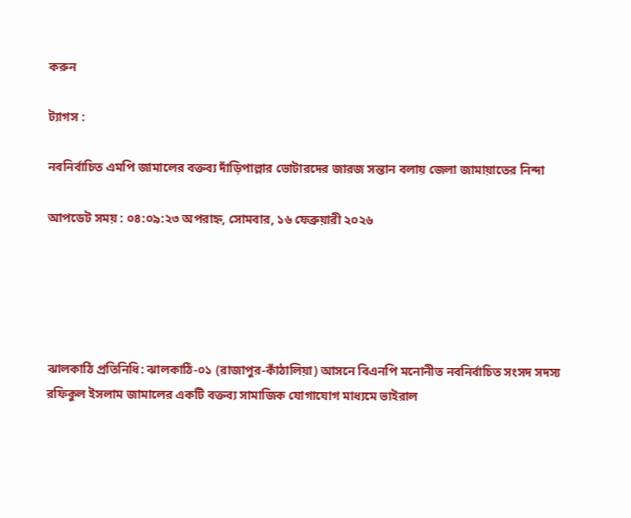করুন

ট্যাগস :

নবনির্বাচিত এমপি জামালের বক্তব্য দাঁড়িপাল্লার ভোটারদের জারজ সন্তান বলায় জেলা জামায়াতের নিন্দা

আপডেট সময় : ০৪:০৯:২৩ অপরাহ্ন, সোমবার, ১৬ ফেব্রুয়ারী ২০২৬





ঝালকাঠি প্রতিনিধি: ঝালকাঠি-০১ (রাজাপুর-কাঁঠালিয়া) আসনে বিএনপি মনোনীত নবনির্বাচিত সংসদ সদস্য রফিকুল ইসলাম জামালের একটি বক্তব্য সামাজিক যোগাযোগ মাধ্যমে ভাইরাল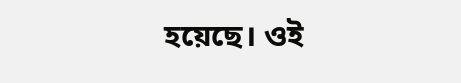হয়েছে। ওই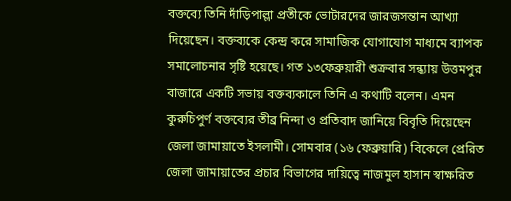বক্তব্যে তিনি দাঁড়িপাল্লা প্রতীকে ভোটারদের জারজসন্তান আখ্যা দিয়েছেন। বক্তব্যকে কেন্দ্র করে সামাজিক যোগাযোগ মাধ্যমে ব্যাপক সমালোচনার সৃষ্টি হয়েছে। গত ১৩ফেব্রুয়ারী শুক্রবার সন্ধ্যায় উত্তমপুর বাজারে একটি সভায় বক্তব্যকালে তিনি এ কথাটি বলেন। এমন কুরুচিপুর্ণ বক্তব্যের তীব্র নিন্দা ও প্রতিবাদ জানিয়ে বিবৃতি দিয়েছেন জেলা জামায়াতে ইসলামী। সোমবার (১৬ ফেব্রুয়ারি) বিকেলে প্রেরিত জেলা জামায়াতের প্রচার বিভাগের দায়িত্বে নাজমুল হাসান স্বাক্ষরিত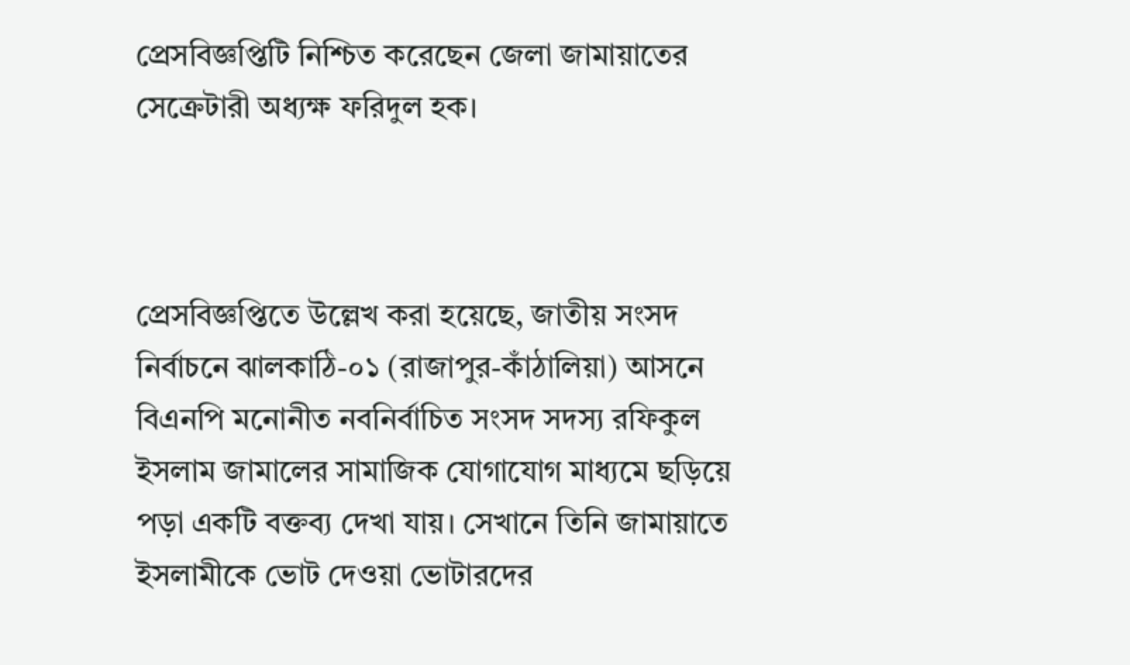প্রেসবিজ্ঞপ্তিটি নিশ্চিত করেছেন জেলা জামায়াতের সেক্রেটারী অধ্যক্ষ ফরিদুল হক।



প্রেসবিজ্ঞপ্তিতে উল্লেখ করা হয়েছে, জাতীয় সংসদ নির্বাচনে ঝালকাঠি-০১ (রাজাপুর-কাঁঠালিয়া) আসনে বিএনপি মনোনীত নবনির্বাচিত সংসদ সদস্য রফিকুল ইসলাম জামালের সামাজিক যোগাযোগ মাধ্যমে ছড়িয়ে পড়া একটি বক্তব্য দেখা যায়। সেখানে তিনি জামায়াতে ইসলামীকে ভোট দেওয়া ভোটারদের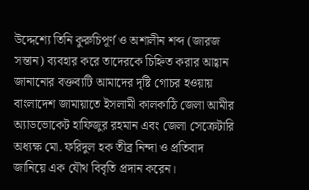উদ্দেশ্যে তিনি কুরুচিপূর্ণ ও অশালীন শব্দ (জারজ সন্তান) ব্যবহার করে তাদেরকে চিহ্নিত করার আহ্বান জানানোর বক্তব্যটি আমাদের দৃষ্টি গোচর হওয়ায় বাংলাদেশ জামায়াতে ইসলামী কালকাঠি জেলা আমীর অ্যাডভোকেট হাফিজুর রহমান এবং জেলা সেক্রেটারি অধ্যক্ষ মো. ফরিদুল হক তীব্র নিন্দা ও প্রতিবাদ জানিয়ে এক যৌথ বিবৃতি প্রদান করেন।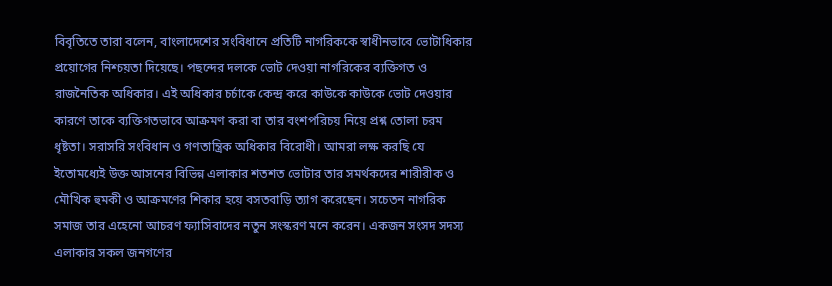বিবৃতিতে তারা বলেন, বাংলাদেশের সংবিধানে প্রতিটি নাগরিককে স্বাধীনভাবে ভোটাধিকার প্রয়োগের নিশ্চয়তা দিয়েছে। পছন্দের দলকে ভোট দেওয়া নাগরিকের ব্যক্তিগত ও রাজনৈতিক অধিকার। এই অধিকার চর্চাকে কেন্দ্র করে কাউকে কাউকে ভোট দেওয়ার কারণে তাকে ব্যক্তিগতভাবে আক্রমণ করা বা তার বংশপরিচয় নিয়ে প্রশ্ন তোলা চরম ধৃষ্টতা। সরাসরি সংবিধান ও গণতান্ত্রিক অধিকার বিরোধী। আমরা লক্ষ করছি যে ইতোমধ্যেই উক্ত আসনের বিভিন্ন এলাকার শতশত ভোটার তার সমর্থকদের শারীরীক ও মৌখিক হুমকী ও আক্রমণের শিকার হয়ে বসতবাড়ি ত্যাগ করেছেন। সচেতন নাগরিক সমাজ তার এহেনো আচরণ ফ্যাসিবাদের নতুন সংস্করণ মনে করেন। একজন সংসদ সদস্য এলাকার সকল জনগণের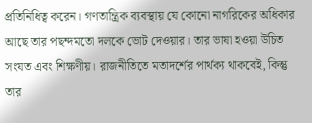প্রতিনিধিত্ব করেন। গণতান্ত্রিক ব্যবস্থায় যে কোনো নাগরিকের অধিকার আছে তার পছন্দমতো দলকে ভোট দেওয়ার। তার ভাষা হওয়া উচিত সংযত এবং শিক্ষণীয়। রাজনীতিতে মতাদর্শের পার্থক্য থাকবেই, কিন্তু তার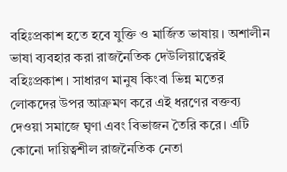বহিঃপ্রকাশ হতে হবে যুক্তি ও মার্জিত ভাষায়। অশালীন ভাষা ব্যবহার করা রাজনৈতিক দেউলিয়াত্বেরই বহিঃপ্রকাশ। সাধারণ মানুষ কিংবা ভিন্ন মতের লোকদের উপর আক্রমণ করে এই ধরণের বক্তব্য দেওয়া সমাজে ঘৃণা এবং বিভাজন তৈরি করে। এটি কোনো দায়িত্বশীল রাজনৈতিক নেতা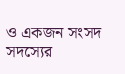ও একজন সংসদ সদস্যের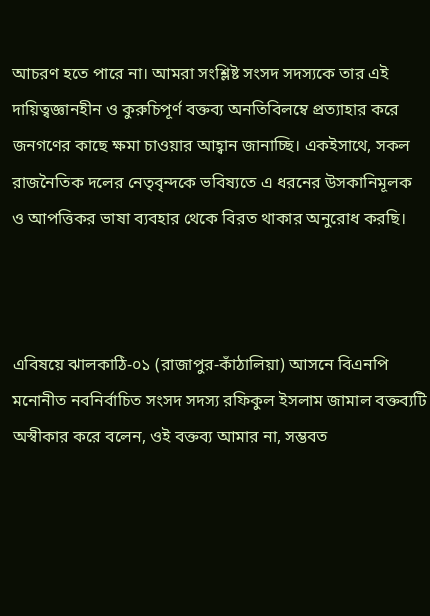আচরণ হতে পারে না। আমরা সংশ্লিষ্ট সংসদ সদস্যকে তার এই দায়িত্বজ্ঞানহীন ও কুরুচিপূর্ণ বক্তব্য অনতিবিলম্বে প্রত্যাহার করে জনগণের কাছে ক্ষমা চাওয়ার আহ্বান জানাচ্ছি। একইসাথে, সকল রাজনৈতিক দলের নেতৃবৃন্দকে ভবিষ্যতে এ ধরনের উসকানিমূলক ও আপত্তিকর ভাষা ব্যবহার থেকে বিরত থাকার অনুরোধ করছি।



এবিষয়ে ঝালকাঠি-০১ (রাজাপুর-কাঁঠালিয়া) আসনে বিএনপি মনোনীত নবনির্বাচিত সংসদ সদস্য রফিকুল ইসলাম জামাল বক্তব্যটি অস্বীকার করে বলেন, ওই বক্তব্য আমার না, সম্ভবত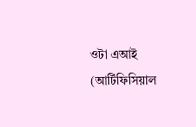ওটা এআই (আর্টিফিসিয়াল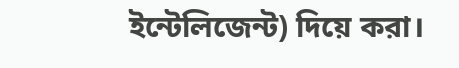ইন্টেলিজেন্ট) দিয়ে করা।